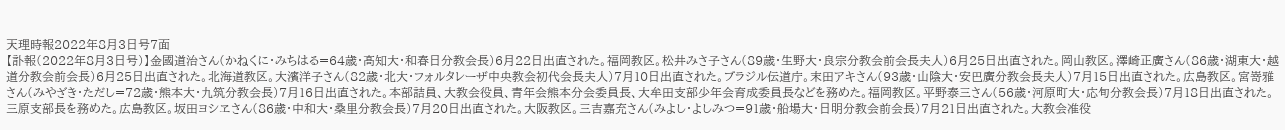天理時報2022年8月3日号7面
【訃報(2022年8月3日号)】金國道治さん(かねくに・みちはる=64歳・髙知大・和春日分教会長)6月22日出直された。福岡教区。松井みさ子さん(89歳・生野大・良宗分教会前会長夫人)6月25日出直された。岡山教区。澤崎正廣さん(86歳・湖東大・越道分教会前会長)6月25日出直された。北海道教区。大濱洋子さん(82歳・北大・フォルタレーザ中央教会初代会長夫人)7月10日出直された。ブラジル伝道庁。末田アキさん(93歳・山陰大・安巴廣分教会長夫人)7月15日出直された。広島教区。宮嵜雅さん(みやざき・ただし=72歳・熊本大・九筑分教会長)7月16日出直された。本部詰員、大教会役員、青年会熊本分会委員長、大牟田支部少年会育成委員長などを務めた。福岡教区。平野泰三さん(56歳・河原町大・応旬分教会長)7月18日出直された。三原支部長を務めた。広島教区。坂田ヨシヱさん(86歳・中和大・桑里分教会長)7月20日出直された。大阪教区。三吉嘉充さん(みよし・よしみつ=91歳・船場大・日明分教会前会長)7月21日出直された。大教会准役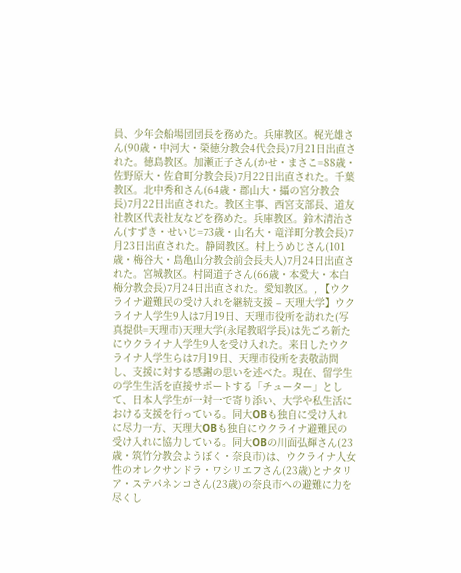員、少年会船場団団長を務めた。兵庫教区。梶光雄さん(90歳・中河大・榮徳分教会4代会長)7月21日出直された。徳島教区。加瀬正子さん(かせ・まさこ=88歳・佐野原大・佐倉町分教会長)7月22日出直された。千葉教区。北中秀和さん(64歳・郡山大・攝の宮分教会長)7月22日出直された。教区主事、西宮支部長、道友社教区代表社友などを務めた。兵庫教区。鈴木清治さん(すずき・せいじ=73歳・山名大・竜洋町分教会長)7月23日出直された。静岡教区。村上うめじさん(101歳・梅谷大・島亀山分教会前会長夫人)7月24日出直された。宮城教区。村岡道子さん(66歳・本愛大・本白梅分教会長)7月24日出直された。愛知教区。, 【ウクライナ避難民の受け入れを継続支援 – 天理大学】ウクライナ人学生9人は7月19日、天理市役所を訪れた(写真提供=天理市)天理大学(永尾教昭学長)は先ごろ新たにウクライナ人学生9人を受け入れた。来日したウクライナ人学生らは7月19日、天理市役所を表敬訪問し、支援に対する感謝の思いを述べた。現在、留学生の学生生活を直接サポートする「チューター」として、日本人学生が一対一で寄り添い、大学や私生活における支援を行っている。同大OBも独自に受け入れに尽力一方、天理大OBも独自にウクライナ避難民の受け入れに協力している。同大OBの川面弘輝さん(23歳・筑竹分教会ようぼく・奈良市)は、ウクライナ人女性のオレクサンドラ・ワシリエフさん(23歳)とナタリア・ステパネンコさん(23歳)の奈良市への避難に力を尽くし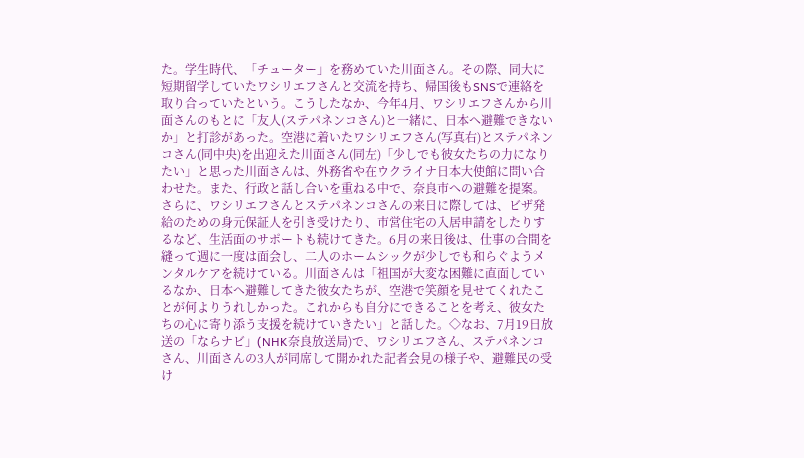た。学生時代、「チューター」を務めていた川面さん。その際、同大に短期留学していたワシリエフさんと交流を持ち、帰国後もSNSで連絡を取り合っていたという。こうしたなか、今年4月、ワシリエフさんから川面さんのもとに「友人(ステパネンコさん)と一緒に、日本へ避難できないか」と打診があった。空港に着いたワシリエフさん(写真右)とステパネンコさん(同中央)を出迎えた川面さん(同左)「少しでも彼女たちの力になりたい」と思った川面さんは、外務省や在ウクライナ日本大使館に問い合わせた。また、行政と話し合いを重ねる中で、奈良市への避難を提案。さらに、ワシリエフさんとステパネンコさんの来日に際しては、ビザ発給のための身元保証人を引き受けたり、市営住宅の入居申請をしたりするなど、生活面のサポートも続けてきた。6月の来日後は、仕事の合間を縫って週に一度は面会し、二人のホームシックが少しでも和らぐようメンタルケアを続けている。川面さんは「祖国が大変な困難に直面しているなか、日本へ避難してきた彼女たちが、空港で笑顔を見せてくれたことが何よりうれしかった。これからも自分にできることを考え、彼女たちの心に寄り添う支援を続けていきたい」と話した。◇なお、7月19日放送の「ならナビ」(NHK奈良放送局)で、ワシリエフさん、ステパネンコさん、川面さんの3人が同席して開かれた記者会見の様子や、避難民の受け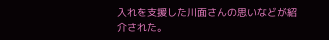入れを支援した川面さんの思いなどが紹介された。